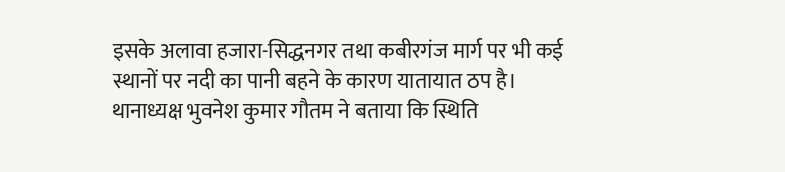इसके अलावा हजारा-सिद्धनगर तथा कबीरगंज मार्ग पर भी कई स्थानों पर नदी का पानी बहने के कारण यातायात ठप है। थानाध्यक्ष भुवनेश कुमार गौतम ने बताया कि स्थिति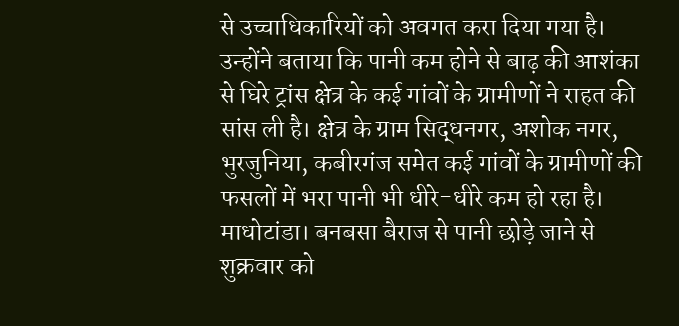से उच्चाधिकारियों को अवगत करा दिया गया है। उन्होंने बताया कि पानी कम होने से बाढ़ की आशंका से घिरे ट्रांस क्षेत्र के कई गांवों के ग्रामीणों ने राहत की सांस ली है। क्षेत्र के ग्राम सिद्धनगर, अशोक नगर, भुरजुनिया, कबीरगंज समेत कई गांवों के ग्रामीणों की फसलों में भरा पानी भी धीरे-धीरे कम हो रहा है।
माधोटांडा। बनबसा बैराज से पानी छोड़े जाने से शुक्रवार को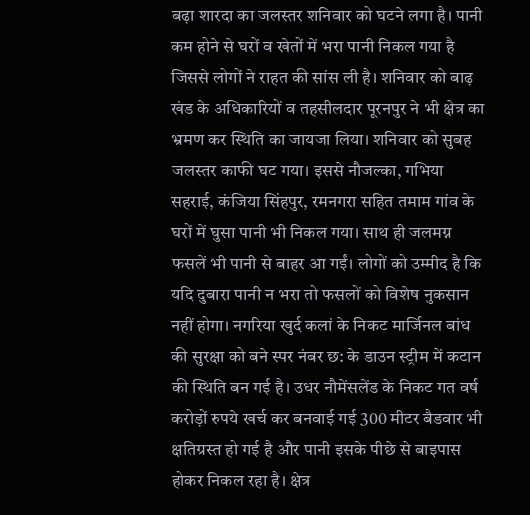बढ़ा शारदा का जलस्तर शनिवार को घटने लगा है। पानी कम होने से घरों व खेतों में भरा पानी निकल गया है जिससे लोगों ने राहत की सांस ली है। शनिवार को बाढ़ खंड के अधिकारियों व तहसीलदार पूरनपुर ने भी क्षेत्र का भ्रमण कर स्थिति का जायजा लिया। शनिवार को सुबह जलस्तर काफी घट गया। इससे नौजल्का, गभिया सहराई, कंजिया सिंहपुर, रमनगरा सहित तमाम गांव के घरों में घुसा पानी भी निकल गया। साथ ही जलमग्न फसलें भी पानी से बाहर आ गईं। लोगों को उम्मीद है कि यदि दुबारा पानी न भरा तो फसलों को विशेष नुकसान नहीं होगा। नगरिया खुर्द कलां के निकट मार्जिनल बांध की सुरक्षा को बने स्पर नंबर छ: के डाउन स्ट्रीम में कटान की स्थिति बन गई है। उधर नौमेंसलेंड के निकट गत वर्ष करोड़ों रुपये खर्च कर बनवाई गई 300 मीटर बैडवार भी क्षतिग्रस्त हो गई है और पानी इसके पीछे से बाइपास होकर निकल रहा है। क्षेत्र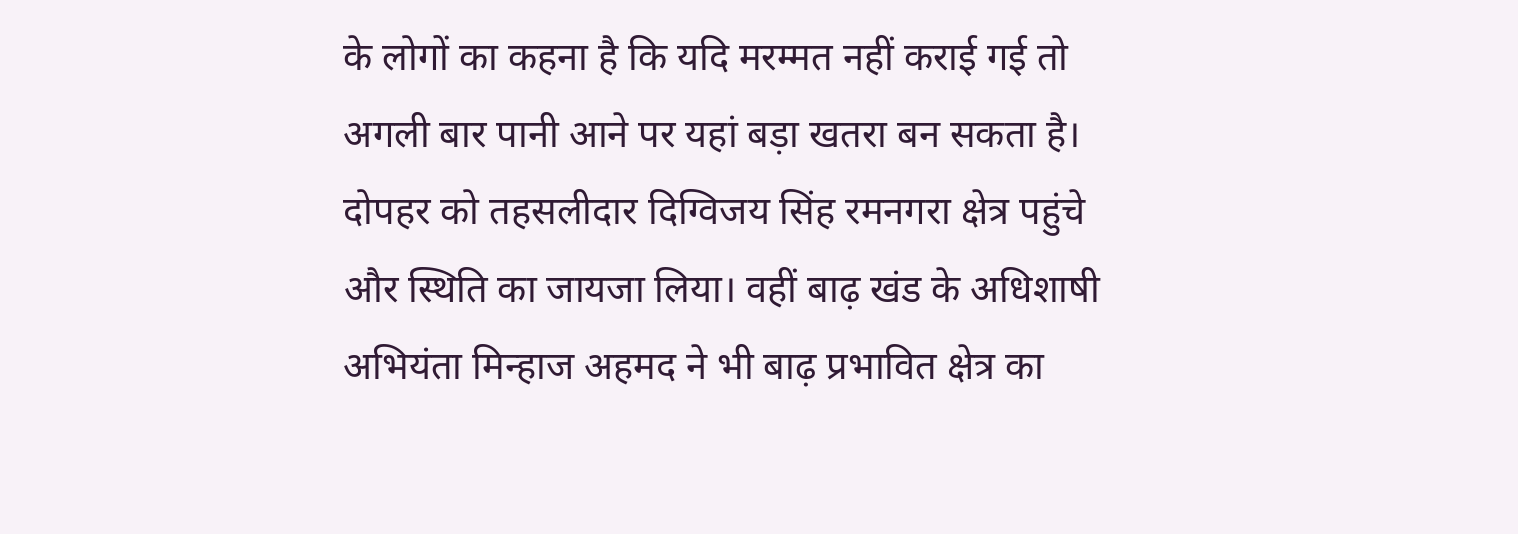के लोगों का कहना है कि यदि मरम्मत नहीं कराई गई तो अगली बार पानी आने पर यहां बड़ा खतरा बन सकता है। दोपहर को तहसलीदार दिग्विजय सिंह रमनगरा क्षेत्र पहुंचे और स्थिति का जायजा लिया। वहीं बाढ़ खंड के अधिशाषी अभियंता मिन्हाज अहमद ने भी बाढ़ प्रभावित क्षेत्र का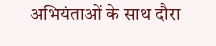अभियंताओं के साथ दौरा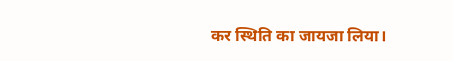कर स्थिति का जायजा लिया।